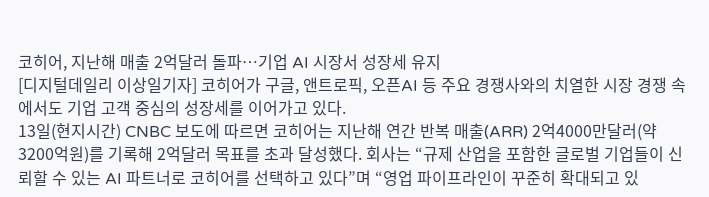코히어, 지난해 매출 2억달러 돌파…기업 AI 시장서 성장세 유지
[디지털데일리 이상일기자] 코히어가 구글, 앤트로픽, 오픈AI 등 주요 경쟁사와의 치열한 시장 경쟁 속에서도 기업 고객 중심의 성장세를 이어가고 있다.
13일(현지시간) CNBC 보도에 따르면 코히어는 지난해 연간 반복 매출(ARR) 2억4000만달러(약 3200억원)를 기록해 2억달러 목표를 초과 달성했다. 회사는 “규제 산업을 포함한 글로벌 기업들이 신뢰할 수 있는 AI 파트너로 코히어를 선택하고 있다”며 “영업 파이프라인이 꾸준히 확대되고 있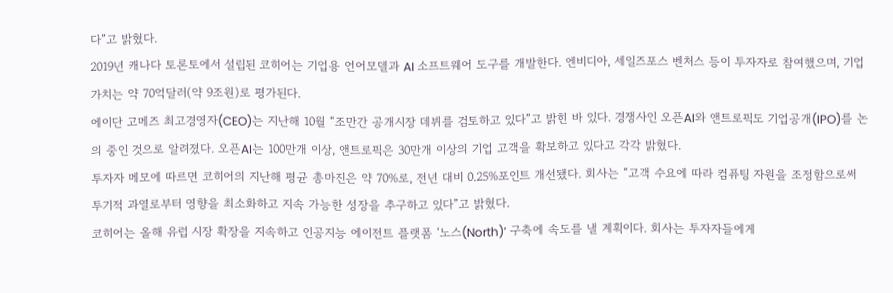다”고 밝혔다.
2019년 캐나다 토론토에서 설립된 코히어는 기업용 언어모델과 AI 소프트웨어 도구를 개발한다. 엔비디아, 세일즈포스 벤처스 등이 투자자로 참여했으며, 기업가치는 약 70억달러(약 9조원)로 평가된다.
에이단 고메즈 최고경영자(CEO)는 지난해 10월 “조만간 공개시장 데뷔를 검토하고 있다”고 밝힌 바 있다. 경쟁사인 오픈AI와 앤트로픽도 기업공개(IPO)를 논의 중인 것으로 알려졌다. 오픈AI는 100만개 이상, 앤트로픽은 30만개 이상의 기업 고객을 확보하고 있다고 각각 밝혔다.
투자자 메모에 따르면 코히어의 지난해 평균 총마진은 약 70%로, 전년 대비 0.25%포인트 개선됐다. 회사는 “고객 수요에 따라 컴퓨팅 자원을 조정함으로써 투기적 과열로부터 영향을 최소화하고 지속 가능한 성장을 추구하고 있다”고 밝혔다.
코히어는 올해 유럽 시장 확장을 지속하고 인공지능 에이전트 플랫폼 ‘노스(North)’ 구축에 속도를 낼 계획이다. 회사는 투자자들에게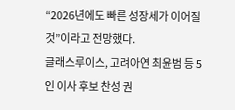“2026년에도 빠른 성장세가 이어질 것”이라고 전망했다.
글래스루이스, 고려아연 최윤범 등 5인 이사 후보 찬성 권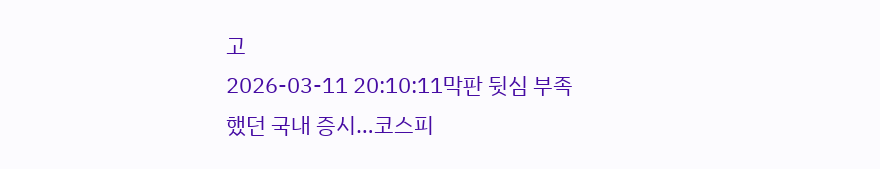고
2026-03-11 20:10:11막판 뒷심 부족했던 국내 증시…코스피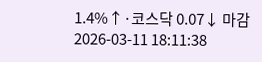1.4%↑·코스닥 0.07↓ 마감
2026-03-11 18:11:38